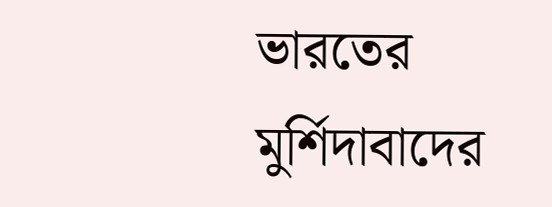ভারতের মুর্শিদাবাদের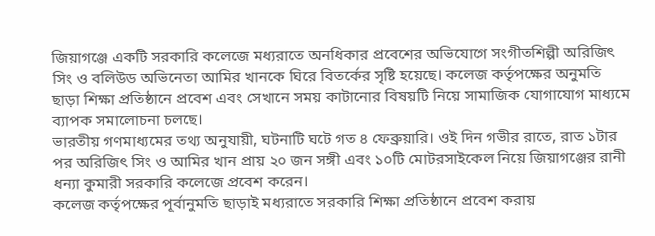জিয়াগঞ্জে একটি সরকারি কলেজে মধ্যরাতে অনধিকার প্রবেশের অভিযোগে সংগীতশিল্পী অরিজিৎ সিং ও বলিউড অভিনেতা আমির খানকে ঘিরে বিতর্কের সৃষ্টি হয়েছে। কলেজ কর্তৃপক্ষের অনুমতি ছাড়া শিক্ষা প্রতিষ্ঠানে প্রবেশ এবং সেখানে সময় কাটানোর বিষয়টি নিয়ে সামাজিক যোগাযোগ মাধ্যমে ব্যাপক সমালোচনা চলছে।
ভারতীয় গণমাধ্যমের তথ্য অনুযায়ী, ঘটনাটি ঘটে গত ৪ ফেব্রুয়ারি। ওই দিন গভীর রাতে, রাত ১টার পর অরিজিৎ সিং ও আমির খান প্রায় ২০ জন সঙ্গী এবং ১০টি মোটরসাইকেল নিয়ে জিয়াগঞ্জের রানী ধন্যা কুমারী সরকারি কলেজে প্রবেশ করেন।
কলেজ কর্তৃপক্ষের পূর্বানুমতি ছাড়াই মধ্যরাতে সরকারি শিক্ষা প্রতিষ্ঠানে প্রবেশ করায়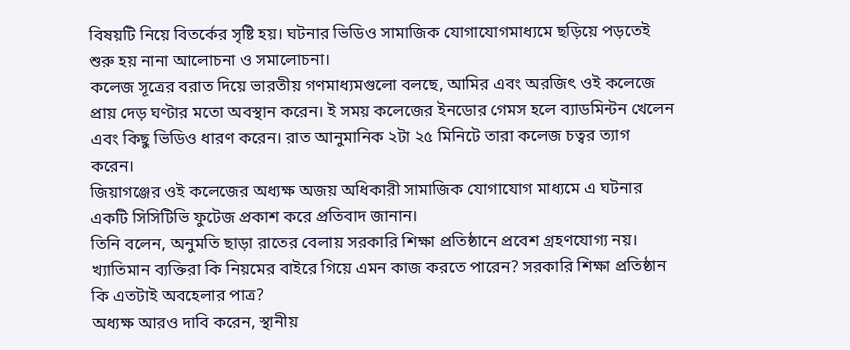বিষয়টি নিয়ে বিতর্কের সৃষ্টি হয়। ঘটনার ভিডিও সামাজিক যোগাযোগমাধ্যমে ছড়িয়ে পড়তেই শুরু হয় নানা আলোচনা ও সমালোচনা।
কলেজ সূত্রের বরাত দিয়ে ভারতীয় গণমাধ্যমগুলো বলছে, আমির এবং অরজিৎ ওই কলেজে প্রায় দেড় ঘণ্টার মতো অবস্থান করেন। ই সময় কলেজের ইনডোর গেমস হলে ব্যাডমিন্টন খেলেন এবং কিছু ভিডিও ধারণ করেন। রাত আনুমানিক ২টা ২৫ মিনিটে তারা কলেজ চত্বর ত্যাগ করেন।
জিয়াগঞ্জের ওই কলেজের অধ্যক্ষ অজয় অধিকারী সামাজিক যোগাযোগ মাধ্যমে এ ঘটনার একটি সিসিটিভি ফুটেজ প্রকাশ করে প্রতিবাদ জানান।
তিনি বলেন, অনুমতি ছাড়া রাতের বেলায় সরকারি শিক্ষা প্রতিষ্ঠানে প্রবেশ গ্রহণযোগ্য নয়। খ্যাতিমান ব্যক্তিরা কি নিয়মের বাইরে গিয়ে এমন কাজ করতে পারেন? সরকারি শিক্ষা প্রতিষ্ঠান কি এতটাই অবহেলার পাত্র?
অধ্যক্ষ আরও দাবি করেন, স্থানীয়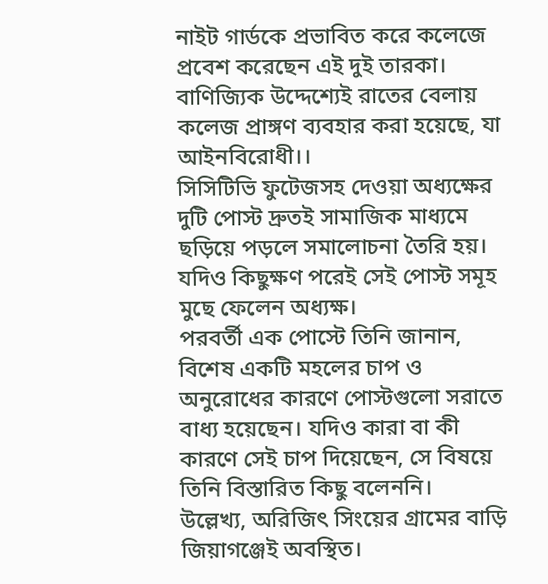নাইট গার্ডকে প্রভাবিত করে কলেজে প্রবেশ করেছেন এই দুই তারকা। বাণিজ্যিক উদ্দেশ্যেই রাতের বেলায় কলেজ প্রাঙ্গণ ব্যবহার করা হয়েছে, যা আইনবিরোধী।।
সিসিটিভি ফুটেজসহ দেওয়া অধ্যক্ষের দুটি পোস্ট দ্রুতই সামাজিক মাধ্যমে ছড়িয়ে পড়লে সমালোচনা তৈরি হয়। যদিও কিছুক্ষণ পরেই সেই পোস্ট সমূহ মুছে ফেলেন অধ্যক্ষ।
পরবর্তী এক পোস্টে তিনি জানান, বিশেষ একটি মহলের চাপ ও অনুরোধের কারণে পোস্টগুলো সরাতে বাধ্য হয়েছেন। যদিও কারা বা কী কারণে সেই চাপ দিয়েছেন, সে বিষয়ে তিনি বিস্তারিত কিছু বলেননি।
উল্লেখ্য, অরিজিৎ সিংয়ের গ্রামের বাড়ি জিয়াগঞ্জেই অবস্থিত।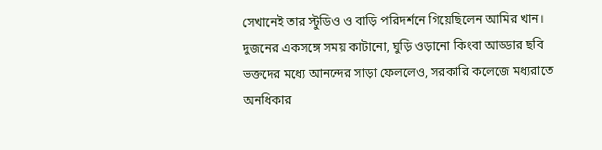সেখানেই তার স্টুডিও ও বাড়ি পরিদর্শনে গিয়েছিলেন আমির খান। দুজনের একসঙ্গে সময় কাটানো, ঘুড়ি ওড়ানো কিংবা আড্ডার ছবি ভক্তদের মধ্যে আনন্দের সাড়া ফেললেও, সরকারি কলেজে মধ্যরাতে অনধিকার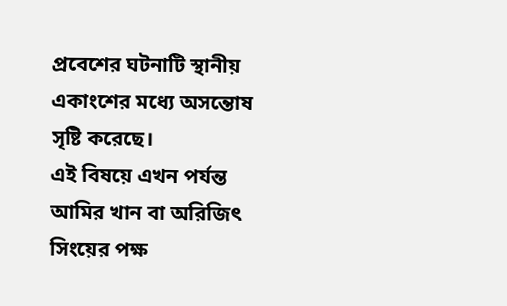প্রবেশের ঘটনাটি স্থানীয় একাংশের মধ্যে অসন্তোষ সৃষ্টি করেছে।
এই বিষয়ে এখন পর্যন্ত আমির খান বা অরিজিৎ সিংয়ের পক্ষ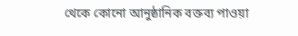থেকে কোনো আনুষ্ঠানিক বক্তব্য পাওয়া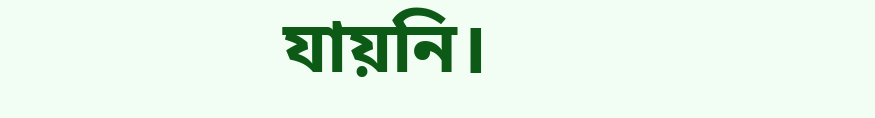যায়নি।